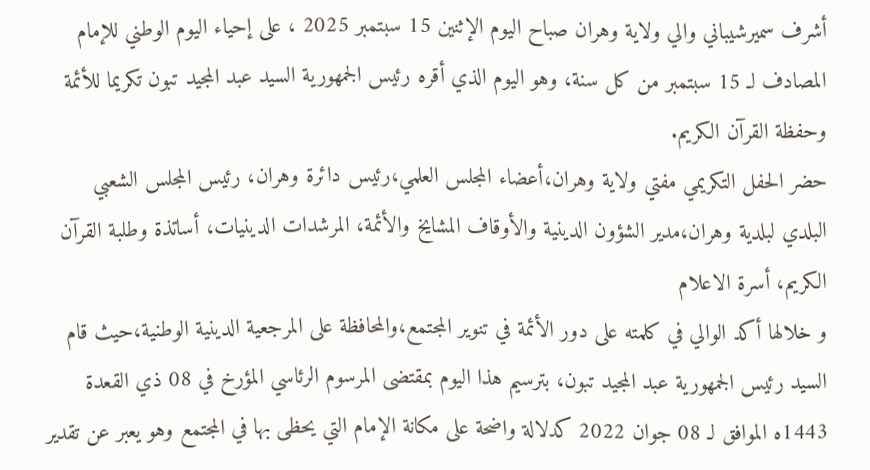أشرف سميرشيباني والي ولاية وهران صباح اليوم الإثنين 15 سبتمبر 2025 ، على إحياء اليوم الوطني للإمام المصادف لـ 15 سبتمبر من كل سنة، وهو اليوم الذي أقره رئيس الجمهورية السيد عبد المجيد تبون تكريما للأئمة وحفظة القرآن الكريم.
حضر الحفل التكريمي مفتي ولاية وهران،أعضاء المجلس العلمي،رئيس دائرة وهران، رئيس المجلس الشعبي البلدي لبلدية وهران،مدير الشؤون الدينية والأوقاف المشايخ والأئمة، المرشدات الدينيات، أساتذة وطلبة القرآن الكريم، أسرة الاعلام
و خلالها أكد الوالي في كلمته على دور الأئمة في تنوير المجتمع،والمحافظة على المرجعية الدينية الوطنية،حيث قام السيد رئيس الجمهورية عبد المجيد تبون، بترسيم هذا اليوم بمقتضى المرسوم الرئاسي المؤرخ في 08 ذي القعدة 1443ه الموافق لـ 08 جوان 2022 كدلالة واضحة على مكانة الإمام التي يحظى بها في المجتمع وهو يعبر عن تقدير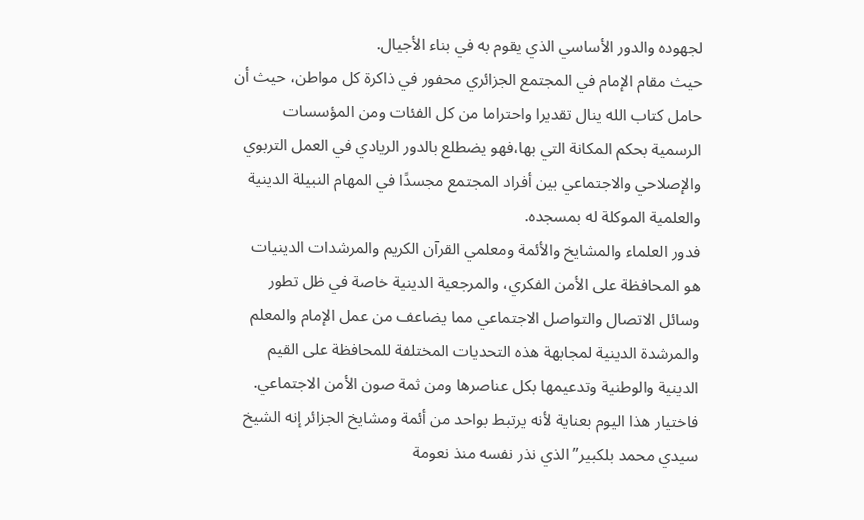لجهوده والدور الأساسي الذي يقوم به في بناء الأجيال.
حيث مقام الإمام في المجتمع الجزائري محفور في ذاكرة كل مواطن، حيث أن حامل كتاب الله ينال تقديرا واحتراما من كل الفئات ومن المؤسسات الرسمية بحكم المكانة التي بها،فهو يضطلع بالدور الريادي في العمل التربوي والإصلاحي والاجتماعي بين أفراد المجتمع مجسدًا في المهام النبيلة الدينية والعلمية الموكلة له بمسجده.
فدور العلماء والمشايخ والأئمة ومعلمي القرآن الكريم والمرشدات الدينيات هو المحافظة على الأمن الفكري، والمرجعية الدينية خاصة في ظل تطور وسائل الاتصال والتواصل الاجتماعي مما يضاعف من عمل الإمام والمعلم والمرشدة الدينية لمجابهة هذه التحديات المختلفة للمحافظة على القيم الدينية والوطنية وتدعيمها بكل عناصرها ومن ثمة صون الأمن الاجتماعي.
فاختيار هذا اليوم بعناية لأنه يرتبط بواحد من أئمة ومشايخ الجزائر إنه الشيخ سيدي محمد بلكبير” الذي نذر نفسه منذ نعومة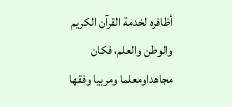أظافره لخدمة القرآن الكريم والوطن والعلم، فكان مجاهداومعلما ومربيا وفقها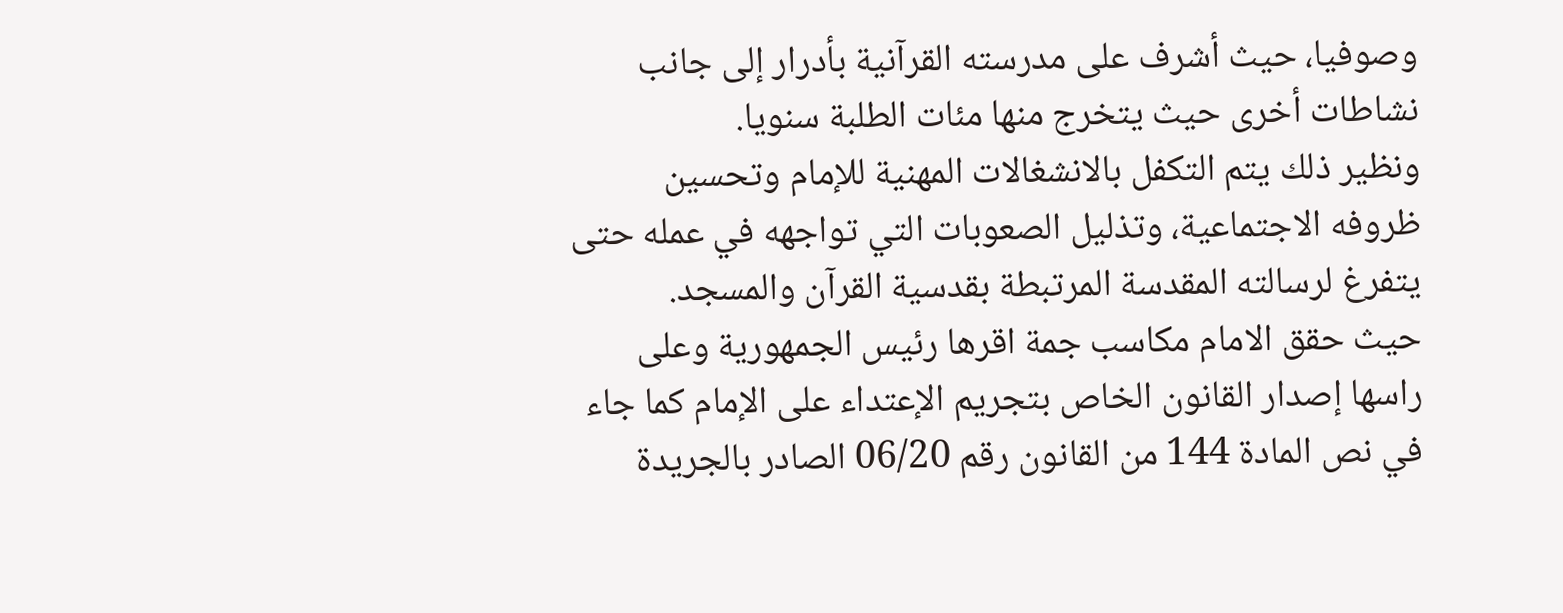وصوفيا، حيث أشرف على مدرسته القرآنية بأدرار إلى جانب نشاطات أخرى حيث يتخرج منها مئات الطلبة سنويا.
ونظير ذلك يتم التكفل بالانشغالات المهنية للإمام وتحسين ظروفه الاجتماعية، وتذليل الصعوبات التي تواجهه في عمله حتى يتفرغ لرسالته المقدسة المرتبطة بقدسية القرآن والمسجد.
حيث حقق الامام مكاسب جمة اقرها رئيس الجمهورية وعلى راسها إصدار القانون الخاص بتجريم الإعتداء على الإمام كما جاء في نص المادة 144 من القانون رقم 06/20 الصادر بالجريدة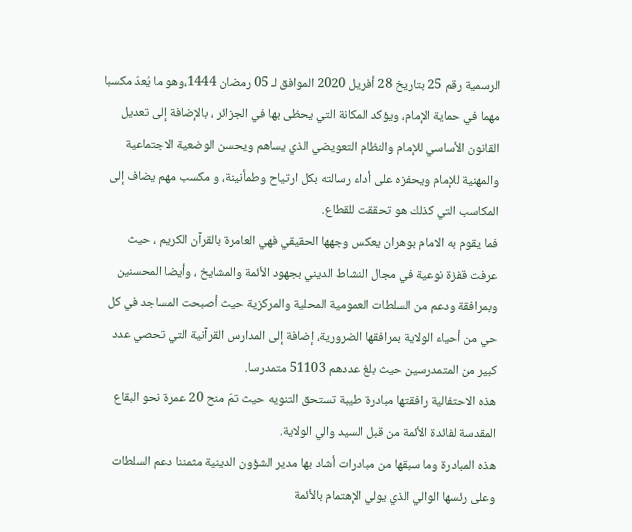الرسمية رقم 25 بتاريخ 28 أفريل 2020 الموافق لـ 05 رمضان 1444،وهو ما يُعدّ مكسبا مهما في حماية الإمام، ويؤكد المكانة التي يحظى بها في الجزائر ، بالإضافة إلى تعديل القانون الأساسي للإمام والنظام التعويضي الذي يساهم ويحسن الوضعية الاجتماعية والمهنية للإمام ويحفزه على أداء رسالته بكل ارتياح وطمأنينة، و مكسب مهم يضاف إلى المكاسب التي كذلك هو تحققت للقطاع.
فما يقوم به الامام بوهران يعكس وجهها الحقيقي فهي العامرة بالقرآن الكريم ، حيث عرفت قفزة نوعية في مجال النشاط الديني بجهود الأئمة والمشايخ ، وأيضا المحسنين وبمرافقة ودعم من السلطات العمومية المحلية والمركزية حيث أصبحت المساجد في كل حي من أحياء الولاية بمرافقها الضرورية، إضافة إلى المدارس القرآنية التي تحصي عدد كبير من المتمدرسين حيث بلغ عددهم 51103 متمدرسا.
هذه الاحتفالية رافقتها مبادرة طيبة تستحق التنويه حيث تمّ منح 20 عمرة نحو البقاع المقدسة لفائدة الأئمة من قبل السيد والي الولاية.
هذه المبادرة وما سبقها من مبادرات أشاد بها مدير الشؤون الدينية مثمننا دعم السلطات وعلى رئسها الوالي الذي يولي الإهتمام بالأئمة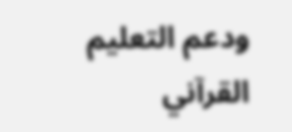ودعم التعليم القرآني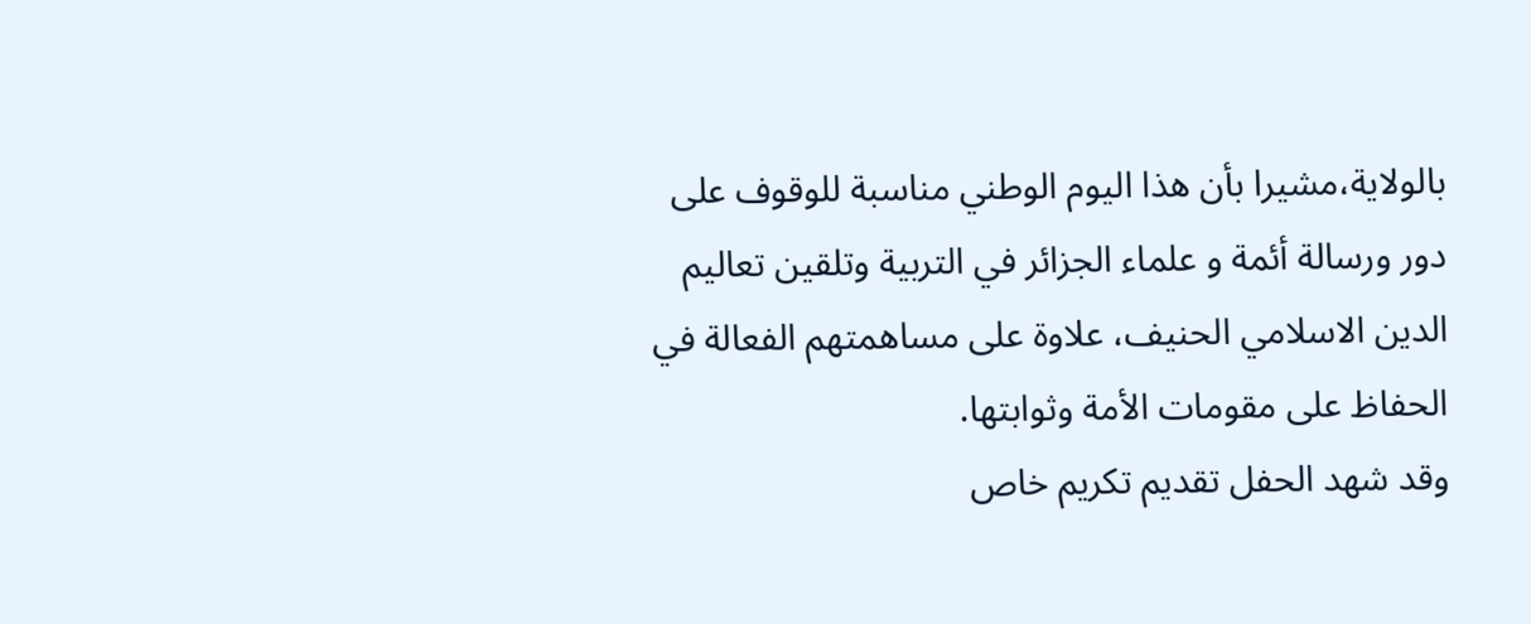بالولاية،مشيرا بأن هذا اليوم الوطني مناسبة للوقوف على دور ورسالة أئمة و علماء الجزائر في التربية وتلقين تعاليم الدين الاسلامي الحنيف، علاوة على مساهمتهم الفعالة في الحفاظ على مقومات الأمة وثوابتها.
وقد شهد الحفل تقديم تكريم خاص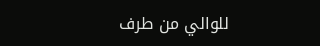للوالي من طرف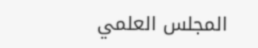المجلس العلمي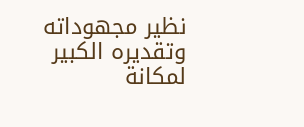نظير مجهوداته وتقديره الكبير لمكانة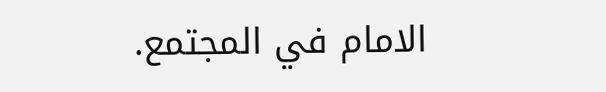الامام في المجتمع.